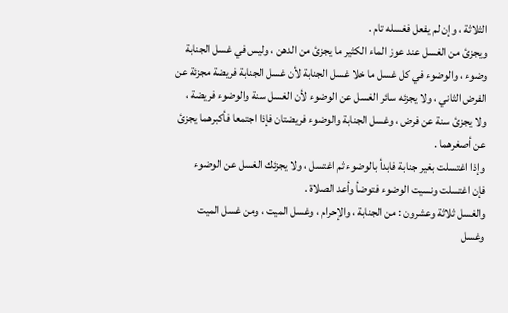الثلاثة ، وإن لم يفعل فغسله تام .
ويجزئ من الغسل عند عوز الماء الكثير ما يجزئ من الدهن ، وليس في غسل الجنابة
وضوء ، والوضوء في كل غسل ما خلا غسل الجنابة لأن غسل الجنابة فريضة مجزئة عن
الفرض الثاني ، ولا يجزئه سائر الغسل عن الوضوء لأن الغسل سنة والوضوء فريضة ،
ولا يجزئ سنة عن فرض ، وغسل الجنابة والوضوء فريضتان فإذا اجتمعا فأكبرهما يجزئ
عن أصغرهما .
وإذا اغتسلت بغير جنابة فابدأ بالوضوء ثم اغتسل ، ولا يجزئك الغسل عن الوضوء
فإن اغتسلت ونسيت الوضوء فتوضأ وأعد الصلاة .
والغسل ثلاثة وعشرون : من الجنابة ، والإحرام ، وغسل الميت ، ومن غسل الميت
وغسل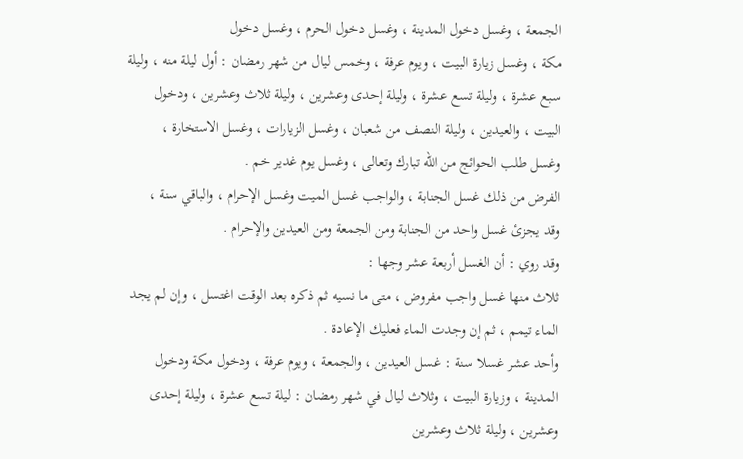الجمعة ، وغسل دخول المدينة ، وغسل دخول الحرم ، وغسل دخول
مكة ، وغسل زيارة البيت ، ويوم عرفة ، وخمس ليال من شهر رمضان : أول ليلة منه ، وليلة
سبع عشرة ، وليلة تسع عشرة ، وليلة إحدى وعشرين ، وليلة ثلاث وعشرين ، ودخول
البيت ، والعيدين ، وليلة النصف من شعبان ، وغسل الزيارات ، وغسل الاستخارة ،
وغسل طلب الحوائج من الله تبارك وتعالى ، وغسل يوم غدير خم .
الفرض من ذلك غسل الجنابة ، والواجب غسل الميت وغسل الإحرام ، والباقي سنة ،
وقد يجزئ غسل واحد من الجنابة ومن الجمعة ومن العيدين والإحرام .
وقد روي : أن الغسل أربعة عشر وجها :
ثلاث منها غسل واجب مفروض ، متى ما نسيه ثم ذكره بعد الوقت اغتسل ، وإن لم يجد
الماء تيمم ، ثم إن وجدت الماء فعليك الإعادة .
وأحد عشر غسلا سنة : غسل العيدين ، والجمعة ، ويوم عرفة ، ودخول مكة ودخول
المدينة ، وزيارة البيت ، وثلاث ليال في شهر رمضان : ليلة تسع عشرة ، وليلة إحدى
وعشرين ، وليلة ثلاث وعشرين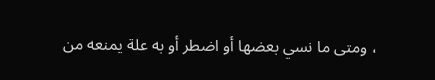، ومتى ما نسي بعضها أو اضطر أو به علة يمنعه من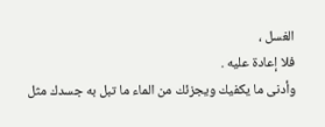الغسل ،
فلا إعادة عليه .
وأدنى ما يكفيك ويجزئك من الماء ما تبل به جسدك مثل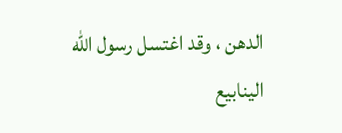الدهن ، وقد اغتسل رسول الله
الينابيع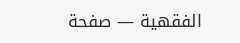الفقهية — صفحة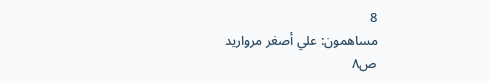8
مساهمون: علي أصغر مرواريد
ص٨